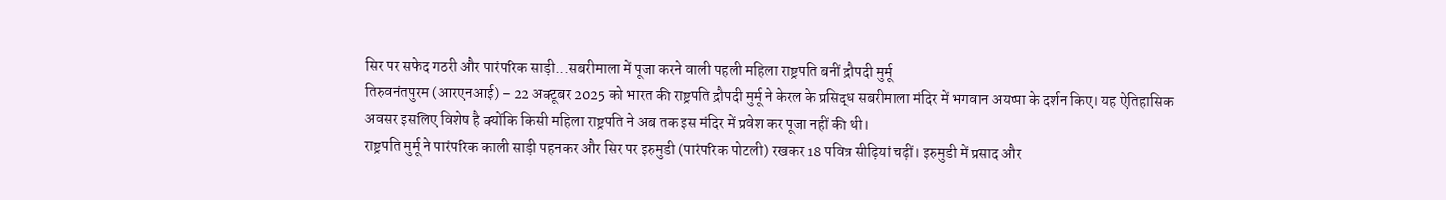सिर पर सफेद गठरी और पारंपरिक साड़ी...सबरीमाला में पूजा करने वाली पहली महिला राष्ट्रपति बनीं द्रौपदी मुर्मू
तिरुवनंतपुरम (आरएनआई) – 22 अक्टूबर 2025 को भारत की राष्ट्रपति द्रौपदी मुर्मू ने केरल के प्रसिद्ध सबरीमाला मंदिर में भगवान अयप्पा के दर्शन किए। यह ऐतिहासिक अवसर इसलिए विशेष है क्योंकि किसी महिला राष्ट्रपति ने अब तक इस मंदिर में प्रवेश कर पूजा नहीं की थी।
राष्ट्रपति मुर्मू ने पारंपरिक काली साड़ी पहनकर और सिर पर इरुमुडी (पारंपरिक पोटली) रखकर 18 पवित्र सीढ़ियां चढ़ीं। इरुमुडी में प्रसाद और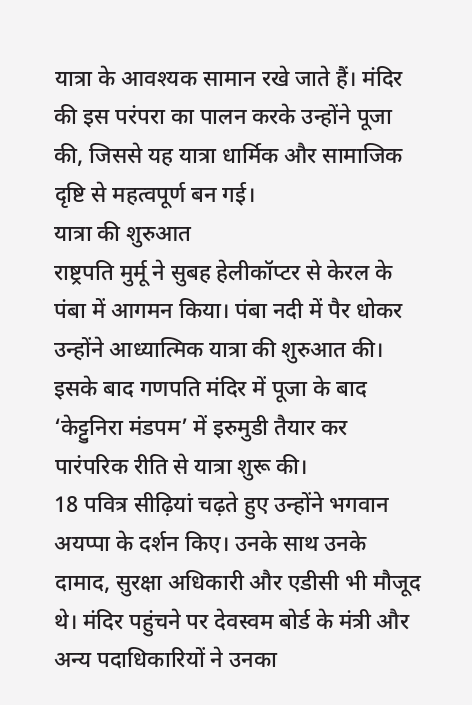यात्रा के आवश्यक सामान रखे जाते हैं। मंदिर की इस परंपरा का पालन करके उन्होंने पूजा की, जिससे यह यात्रा धार्मिक और सामाजिक दृष्टि से महत्वपूर्ण बन गई।
यात्रा की शुरुआत
राष्ट्रपति मुर्मू ने सुबह हेलीकॉप्टर से केरल के पंबा में आगमन किया। पंबा नदी में पैर धोकर उन्होंने आध्यात्मिक यात्रा की शुरुआत की। इसके बाद गणपति मंदिर में पूजा के बाद ‘केट्टुनिरा मंडपम’ में इरुमुडी तैयार कर पारंपरिक रीति से यात्रा शुरू की।
18 पवित्र सीढ़ियां चढ़ते हुए उन्होंने भगवान अयप्पा के दर्शन किए। उनके साथ उनके दामाद, सुरक्षा अधिकारी और एडीसी भी मौजूद थे। मंदिर पहुंचने पर देवस्वम बोर्ड के मंत्री और अन्य पदाधिकारियों ने उनका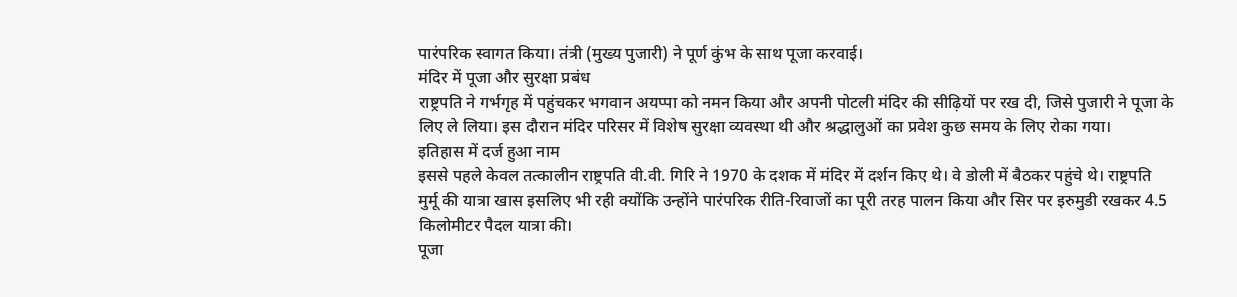पारंपरिक स्वागत किया। तंत्री (मुख्य पुजारी) ने पूर्ण कुंभ के साथ पूजा करवाई।
मंदिर में पूजा और सुरक्षा प्रबंध
राष्ट्रपति ने गर्भगृह में पहुंचकर भगवान अयप्पा को नमन किया और अपनी पोटली मंदिर की सीढ़ियों पर रख दी, जिसे पुजारी ने पूजा के लिए ले लिया। इस दौरान मंदिर परिसर में विशेष सुरक्षा व्यवस्था थी और श्रद्धालुओं का प्रवेश कुछ समय के लिए रोका गया।
इतिहास में दर्ज हुआ नाम
इससे पहले केवल तत्कालीन राष्ट्रपति वी.वी. गिरि ने 1970 के दशक में मंदिर में दर्शन किए थे। वे डोली में बैठकर पहुंचे थे। राष्ट्रपति मुर्मू की यात्रा खास इसलिए भी रही क्योंकि उन्होंने पारंपरिक रीति-रिवाजों का पूरी तरह पालन किया और सिर पर इरुमुडी रखकर 4.5 किलोमीटर पैदल यात्रा की।
पूजा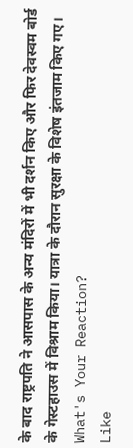के बाद राष्ट्रपति ने आसपास के अन्य मंदिरों में भी दर्शन किए और फिर देवस्वम बोर्ड के गेस्टहाउस में विश्राम किया। यात्रा के दौरान सुरक्षा के विशेष इंतजाम किए गए।
What's Your Reaction?
Like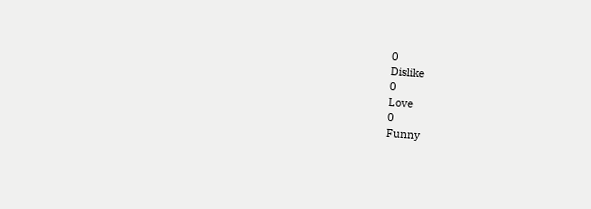0
Dislike
0
Love
0
Funny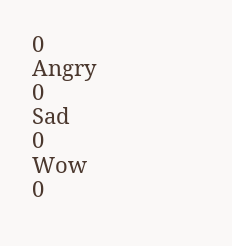0
Angry
0
Sad
0
Wow
0